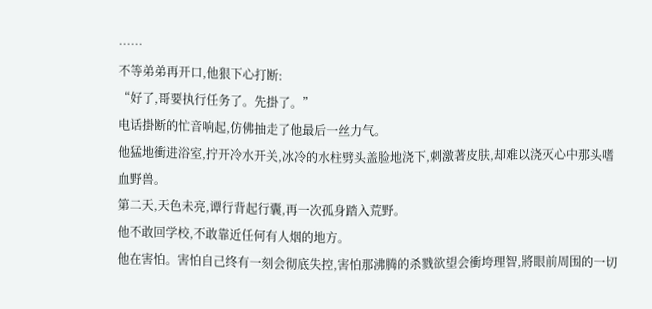……
不等弟弟再开口,他狠下心打断:
“好了,哥要执行任务了。先掛了。”
电话掛断的忙音响起,仿佛抽走了他最后一丝力气。
他猛地衝进浴室,拧开冷水开关,冰冷的水柱劈头盖脸地浇下,刺激著皮肤,却难以浇灭心中那头嗜血野兽。
第二天,天色未亮,谭行背起行囊,再一次孤身踏入荒野。
他不敢回学校,不敢靠近任何有人烟的地方。
他在害怕。害怕自己终有一刻会彻底失控,害怕那沸腾的杀戮欲望会衝垮理智,將眼前周围的一切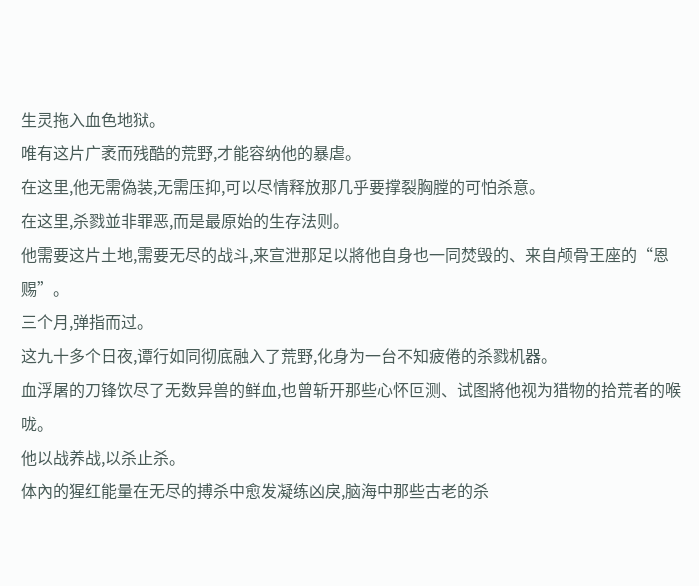生灵拖入血色地狱。
唯有这片广袤而残酷的荒野,才能容纳他的暴虐。
在这里,他无需偽装,无需压抑,可以尽情释放那几乎要撑裂胸膛的可怕杀意。
在这里,杀戮並非罪恶,而是最原始的生存法则。
他需要这片土地,需要无尽的战斗,来宣泄那足以將他自身也一同焚毁的、来自颅骨王座的“恩赐”。
三个月,弹指而过。
这九十多个日夜,谭行如同彻底融入了荒野,化身为一台不知疲倦的杀戮机器。
血浮屠的刀锋饮尽了无数异兽的鲜血,也曾斩开那些心怀叵测、试图將他视为猎物的拾荒者的喉咙。
他以战养战,以杀止杀。
体內的猩红能量在无尽的搏杀中愈发凝练凶戾,脑海中那些古老的杀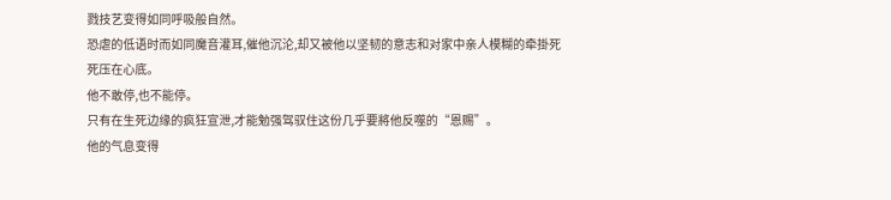戮技艺变得如同呼吸般自然。
恐虐的低语时而如同魔音灌耳,催他沉沦,却又被他以坚韧的意志和对家中亲人模糊的牵掛死死压在心底。
他不敢停,也不能停。
只有在生死边缘的疯狂宣泄,才能勉强驾驭住这份几乎要將他反噬的“恩赐”。
他的气息变得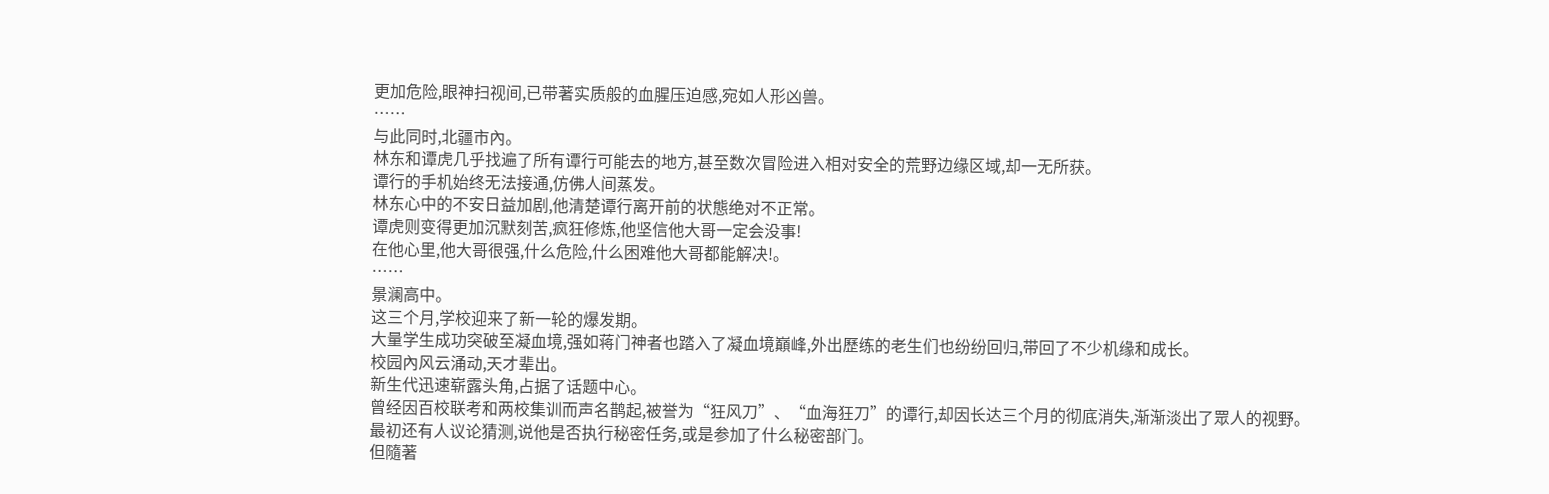更加危险,眼神扫视间,已带著实质般的血腥压迫感,宛如人形凶兽。
……
与此同时,北疆市內。
林东和谭虎几乎找遍了所有谭行可能去的地方,甚至数次冒险进入相对安全的荒野边缘区域,却一无所获。
谭行的手机始终无法接通,仿佛人间蒸发。
林东心中的不安日益加剧,他清楚谭行离开前的状態绝对不正常。
谭虎则变得更加沉默刻苦,疯狂修炼,他坚信他大哥一定会没事!
在他心里,他大哥很强,什么危险,什么困难他大哥都能解决!。
……
景澜高中。
这三个月,学校迎来了新一轮的爆发期。
大量学生成功突破至凝血境,强如蒋门神者也踏入了凝血境巔峰,外出歷练的老生们也纷纷回归,带回了不少机缘和成长。
校园內风云涌动,天才辈出。
新生代迅速崭露头角,占据了话题中心。
曾经因百校联考和两校集训而声名鹊起,被誉为“狂风刀”、“血海狂刀”的谭行,却因长达三个月的彻底消失,渐渐淡出了眾人的视野。
最初还有人议论猜测,说他是否执行秘密任务,或是参加了什么秘密部门。
但隨著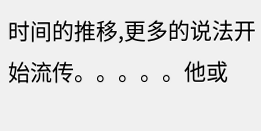时间的推移,更多的说法开始流传。。。。。他或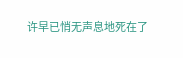许早已悄无声息地死在了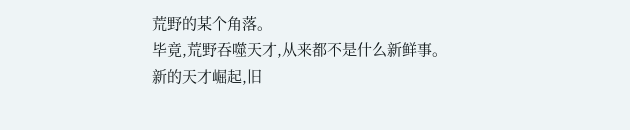荒野的某个角落。
毕竟,荒野吞噬天才,从来都不是什么新鲜事。
新的天才崛起,旧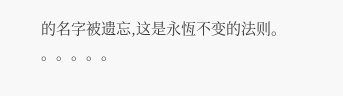的名字被遗忘,这是永恆不变的法则。
。。。。。